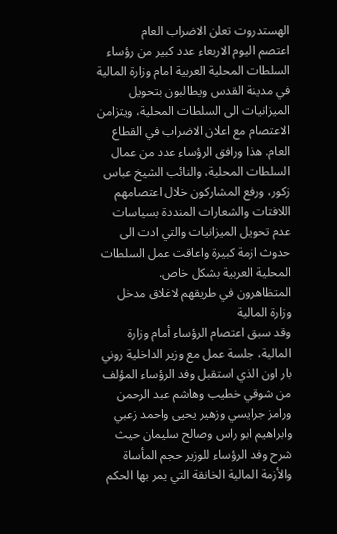الهستدروت تعلن الاضراب العام
اعتصم اليوم الاربعاء عدد كبير من رؤساء السلطات المحلية العربية امام وزارة المالية في مدينة القدس ويطالبون بتحويل الميزانيات الى السلطات المحلية، ويتزامن الاعتصام مع اعلان الاضراب في القطاع العام. هذا ورافق الرؤساء عدد من عمال السلطات المحلية، والنائب الشيخ عباس زكور، ورفع المشاركون خلال اعتصامهم اللافتات والشعارات المنددة بسياسات عدم تحويل الميزانيات والتي ادت الى حدوث ازمة كبيرة واعاقت عمل السلطات المحلية العربية بشكل خاص.
المتظاهرون في طريقهم لاغلاق مدخل وزارة المالية
وقد سبق اعتصام الرؤساء أمام وزارة المالية، جلسة عمل مع وزير الداخلية روني بار اون الذي استقبل وفد الرؤساء المؤلف من شوقي خطيب وهاشم عبد الرحمن ورامز جرايسي وزهير يحيى واحمد زعبي وابراهيم ابو راس وصالح سليمان حيث شرح وفد الرؤساء للوزير حجم المأساة والأزمة المالية الخانقة التي يمر بها الحكم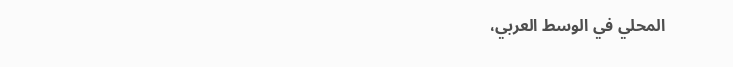المحلي في الوسط العربي،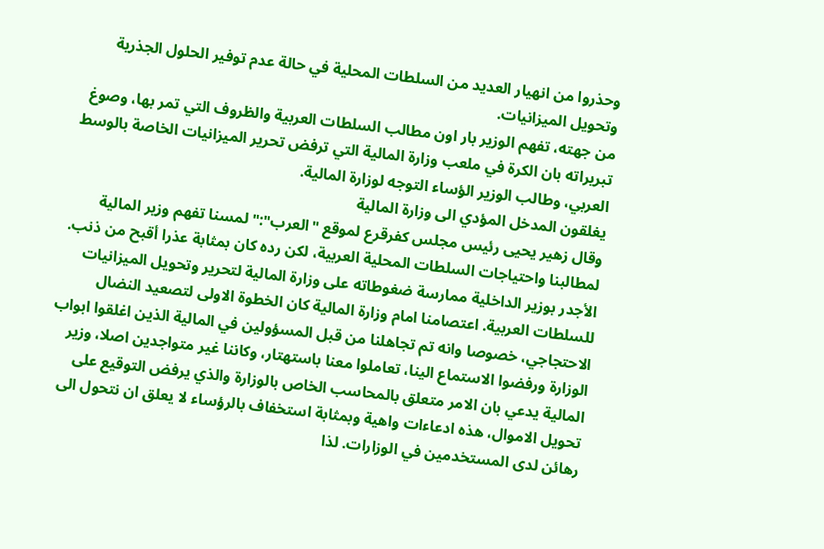وحذروا من انهيار العديد من السلطات المحلية في حالة عدم توفير الحلول الجذرية وتحويل الميزانيات.
من جهته، تفهم الوزير بار اون مطالب السلطات العربية والظروف التي تمر بها، وصوغ تبريراته بان الكرة في ملعب وزارة المالية التي ترفض تحرير الميزانيات الخاصة بالوسط العربي، وطالب الوزير الؤساء التوجه لوزارة المالية.
يغلقون المدخل المؤدي الى وزارة المالية
وقال زهير يحيى رئيس مجلس كفرقرع لموقع "العرب":" لمسنا تفهم وزير المالية لمطالبنا واحتياجات السلطات المحلية العربية، لكن رده كان بمثابة عذرا أقبح من ذنب. الأجدر بوزير الداخلية ممارسة ضغوطاته على وزارة المالية لتحرير وتحويل الميزانيات للسلطات العربية. اعتصامنا امام وزارة المالية كان الخطوة الاولى لتصعيد النضال الاحتجاجي، خصوصا وانه تم تجاهلنا من قبل المسؤولين في المالية الذين اغلقوا ابواب الوزارة ورفضوا الاستماع الينا، تعاملوا معنا باستهتار، وكاننا غير متواجدين اصلا، وزير المالية يدعي بان الامر متعلق بالمحاسب الخاص بالوزارة والذي يرفض التوقيع على تحويل الاموال، هذه ادعاءات واهية وبمثابة استخفاف بالرؤساء لا يعلق ان نتحول الى رهائن لدى المستخدمين في الوزارات. لذا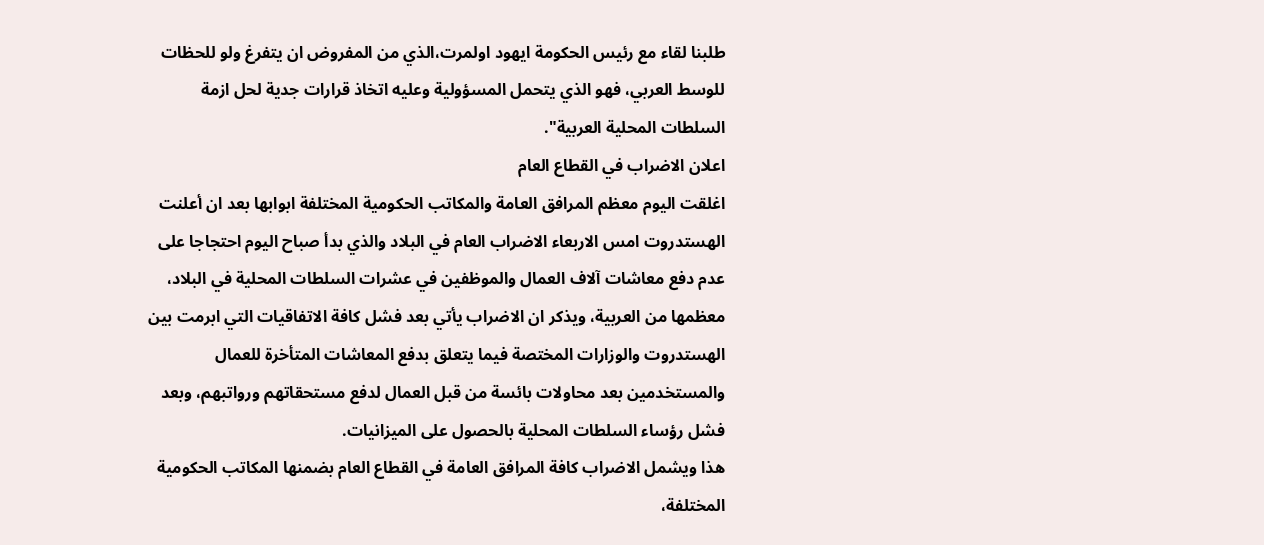طلبنا لقاء مع رئيس الحكومة ايهود اولمرت،الذي من المفروض ان يتفرغ ولو للحظات للوسط العربي، فهو الذي يتحمل المسؤولية وعليه اتخاذ قرارات جدية لحل ازمة السلطات المحلية العربية".
اعلان الاضراب في القطاع العام
اغلقت اليوم معظم المرافق العامة والمكاتب الحكومية المختلفة ابوابها بعد ان أعلنت الهستدروت امس الاربعاء الاضراب العام في البلاد والذي بدأ صباح اليوم احتجاجا على عدم دفع معاشات آلاف العمال والموظفين في عشرات السلطات المحلية في البلاد، معظمها من العربية، ويذكر ان الاضراب يأتي بعد فشل كافة الاتفاقيات التي ابرمت بين الهستدروت والوزارات المختصة فيما يتعلق بدفع المعاشات المتأخرة للعمال والمستخدمين بعد محاولات بائسة من قبل العمال لدفع مستحقاتهم ورواتبهم، وبعد فشل رؤساء السلطات المحلية بالحصول على الميزانيات.
هذا ويشمل الاضراب كافة المرافق العامة في القطاع العام بضمنها المكاتب الحكومية المختلفة،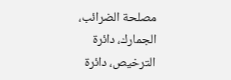مصلحة الضرائب، الجمارك، دائرة الترخيص، دائرة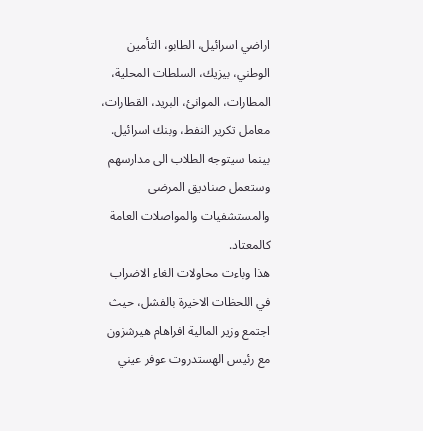اراضي اسرائيل، الطابو، التأمين الوطني، بيزيك، السلطات المحلية، المطارات، الموانئ، البريد، القطارات، معامل تكرير النفط، وبنك اسرائيل. بينما سيتوجه الطلاب الى مدارسهم وستعمل صناديق المرضى والمستشفيات والمواصلات العامة كالمعتاد.
هذا وباءت محاولات الغاء الاضراب في اللحظات الاخيرة بالفشل، حيث اجتمع وزير المالية افراهام هيرشزون مع رئيس الهستدروت عوفر عيني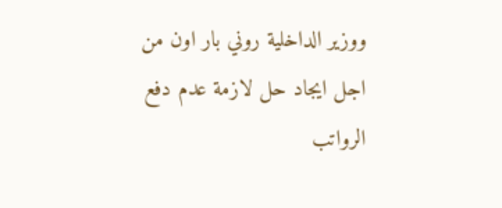ووزير الداخلية روني بار اون من اجل ايجاد حل لازمة عدم دفع الرواتب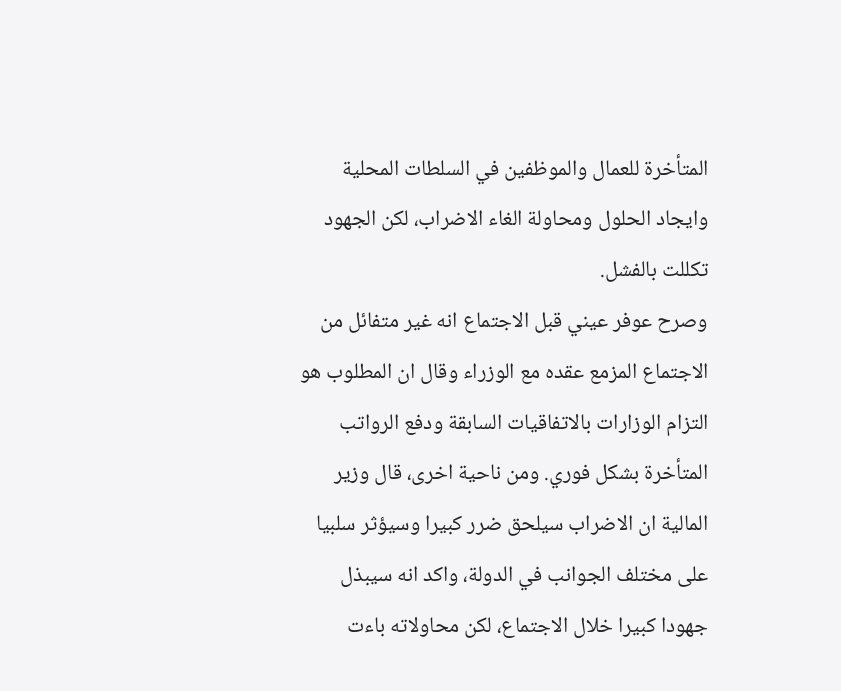المتأخرة للعمال والموظفين في السلطات المحلية وايجاد الحلول ومحاولة الغاء الاضراب، لكن الجهود تكللت بالفشل.
وصرح عوفر عيني قبل الاجتماع انه غير متفائل من الاجتماع المزمع عقده مع الوزراء وقال ان المطلوب هو التزام الوزارات بالاتفاقيات السابقة ودفع الرواتب المتأخرة بشكل فوري. ومن ناحية اخرى، قال وزير المالية ان الاضراب سيلحق ضرر كبيرا وسيؤثر سلبيا على مختلف الجوانب في الدولة، واكد انه سيبذل جهودا كبيرا خلال الاجتماع، لكن محاولاته باءت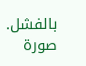بالفشل.
صورة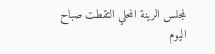لمجلس الرينة المحلي التقطت صباح اليوم